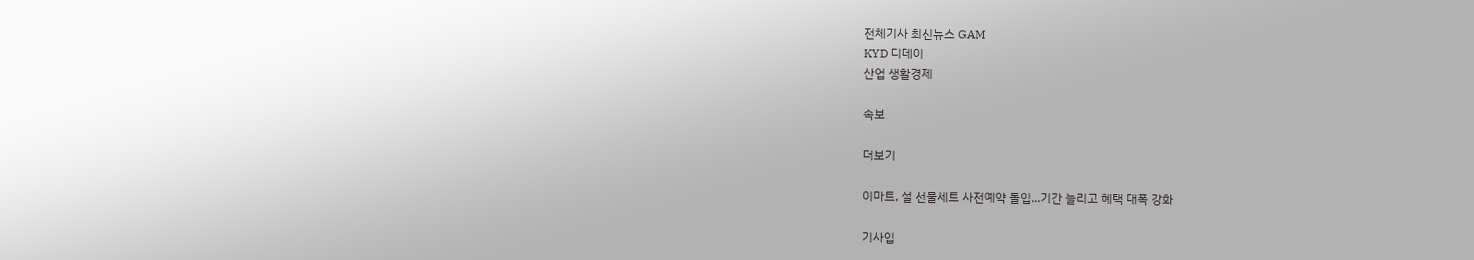전체기사 최신뉴스 GAM
KYD 디데이
산업 생활경제

속보

더보기

이마트, 설 선물세트 사전예약 돌입...기간 늘리고 혜택 대폭 강화

기사입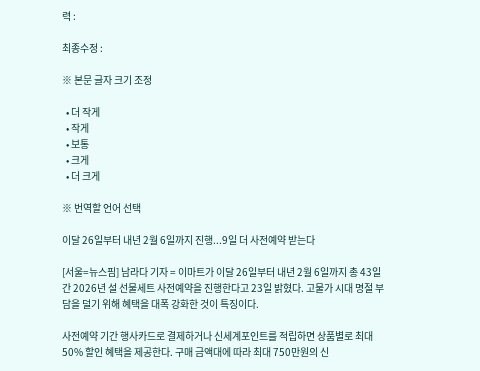력 :

최종수정 :

※ 본문 글자 크기 조정

  • 더 작게
  • 작게
  • 보통
  • 크게
  • 더 크게

※ 번역할 언어 선택

이달 26일부터 내년 2월 6일까지 진행...9일 더 사전예약 받는다

[서울=뉴스핌] 남라다 기자 = 이마트가 이달 26일부터 내년 2월 6일까지 총 43일 간 2026년 설 선물세트 사전예약을 진행한다고 23일 밝혔다. 고물가 시대 명절 부담을 덜기 위해 혜택을 대폭 강화한 것이 특징이다.

사전예약 기간 행사카드로 결제하거나 신세계포인트를 적립하면 상품별로 최대 50% 할인 혜택을 제공한다. 구매 금액대에 따라 최대 750만원의 신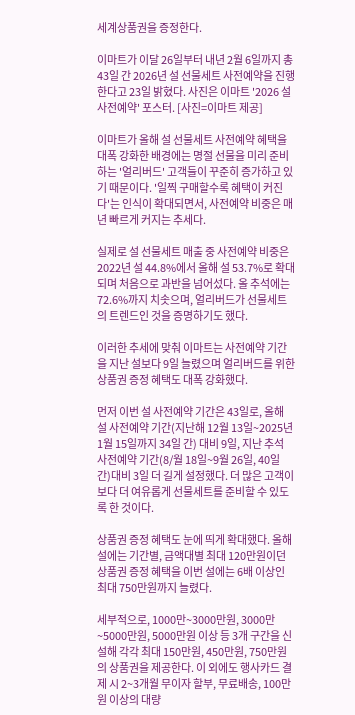세계상품권을 증정한다.

이마트가 이달 26일부터 내년 2월 6일까지 총 43일 간 2026년 설 선물세트 사전예약을 진행한다고 23일 밝혔다. 사진은 이마트 '2026 설 사전예약' 포스터. [사진=이마트 제공]

이마트가 올해 설 선물세트 사전예약 혜택을 대폭 강화한 배경에는 명절 선물을 미리 준비하는 '얼리버드' 고객들이 꾸준히 증가하고 있기 때문이다. '일찍 구매할수록 혜택이 커진다'는 인식이 확대되면서, 사전예약 비중은 매년 빠르게 커지는 추세다.

실제로 설 선물세트 매출 중 사전예약 비중은 2022년 설 44.8%에서 올해 설 53.7%로 확대되며 처음으로 과반을 넘어섰다. 올 추석에는 72.6%까지 치솟으며, 얼리버드가 선물세트의 트렌드인 것을 증명하기도 했다.

이러한 추세에 맞춰 이마트는 사전예약 기간을 지난 설보다 9일 늘렸으며 얼리버드를 위한 상품권 증정 혜택도 대폭 강화했다.

먼저 이번 설 사전예약 기간은 43일로, 올해 설 사전예약 기간(지난해 12월 13일~2025년 1월 15일까지 34일 간) 대비 9일, 지난 추석 사전예약 기간(8/월 18일~9월 26일, 40일 간)대비 3일 더 길게 설정했다. 더 많은 고객이 보다 더 여유롭게 선물세트를 준비할 수 있도록 한 것이다.

상품권 증정 혜택도 눈에 띄게 확대했다. 올해 설에는 기간별, 금액대별 최대 120만원이던 상품권 증정 혜택을 이번 설에는 6배 이상인 최대 750만원까지 늘렸다.

세부적으로, 1000만~3000만원, 3000만~5000만원, 5000만원 이상 등 3개 구간을 신설해 각각 최대 150만원, 450만원, 750만원의 상품권을 제공한다. 이 외에도 행사카드 결제 시 2~3개월 무이자 할부, 무료배송, 100만원 이상의 대량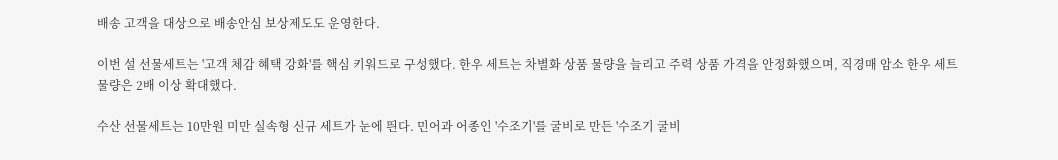배송 고객을 대상으로 배송안심 보상제도도 운영한다.

이번 설 선물세트는 '고객 체감 혜택 강화'를 핵심 키워드로 구성했다. 한우 세트는 차별화 상품 물량을 늘리고 주력 상품 가격을 안정화했으며, 직경매 암소 한우 세트 물량은 2배 이상 확대했다.

수산 선물세트는 10만원 미만 실속형 신규 세트가 눈에 띈다. 민어과 어종인 '수조기'를 굴비로 만든 '수조기 굴비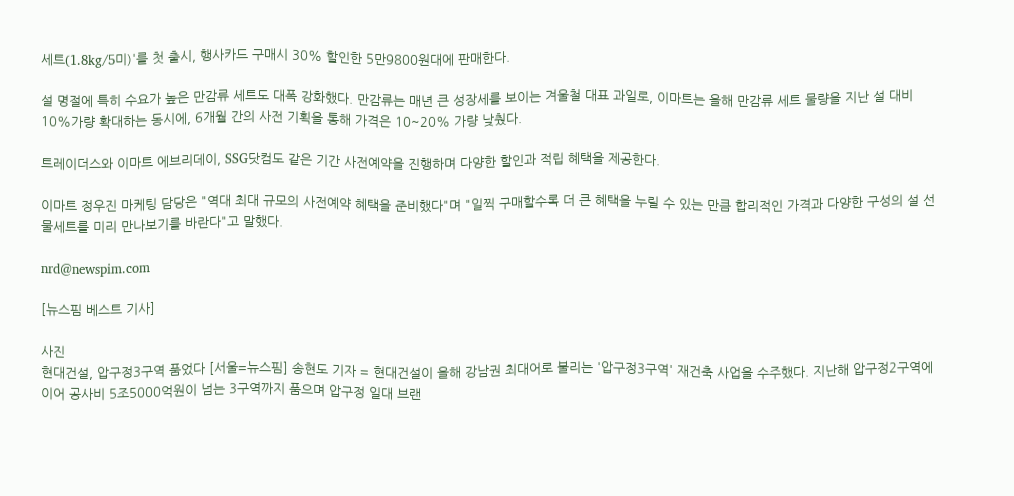세트(1.8kg/5미)'를 첫 출시, 행사카드 구매시 30% 할인한 5만9800원대에 판매한다.

설 명절에 특히 수요가 높은 만감류 세트도 대폭 강화했다. 만감류는 매년 큰 성장세를 보이는 겨울철 대표 과일로, 이마트는 올해 만감류 세트 물량을 지난 설 대비 10%가량 확대하는 동시에, 6개월 간의 사전 기획을 통해 가격은 10~20% 가량 낮췄다.

트레이더스와 이마트 에브리데이, SSG닷컴도 같은 기간 사전예약을 진행하며 다양한 할인과 적립 혜택을 제공한다.

이마트 정우진 마케팅 담당은 "역대 최대 규모의 사전예약 혜택을 준비했다"며 "일찍 구매할수록 더 큰 혜택을 누릴 수 있는 만큼 합리적인 가격과 다양한 구성의 설 선물세트를 미리 만나보기를 바란다"고 말했다.

nrd@newspim.com

[뉴스핌 베스트 기사]

사진
현대건설, 압구정3구역 품었다 [서울=뉴스핌] 송현도 기자 = 현대건설이 올해 강남권 최대어로 불리는 '압구정3구역' 재건축 사업을 수주했다. 지난해 압구정2구역에 이어 공사비 5조5000억원이 넘는 3구역까지 품으며 압구정 일대 브랜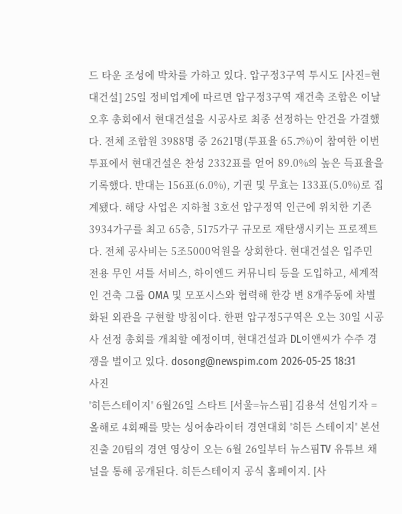드 타운 조성에 박차를 가하고 있다. 압구정3구역 투시도 [사진=현대건설] 25일 정비업계에 따르면 압구정3구역 재건축 조합은 이날 오후 총회에서 현대건설을 시공사로 최종 선정하는 안건을 가결했다. 전체 조합원 3988명 중 2621명(투표율 65.7%)이 참여한 이번 투표에서 현대건설은 찬성 2332표를 얻어 89.0%의 높은 득표율을 기록했다. 반대는 156표(6.0%), 기권 및 무효는 133표(5.0%)로 집계됐다. 해당 사업은 지하철 3호선 압구정역 인근에 위치한 기존 3934가구를 최고 65층, 5175가구 규모로 재탄생시키는 프로젝트다. 전체 공사비는 5조5000억원을 상회한다. 현대건설은 입주민 전용 무인 셔틀 서비스, 하이엔드 커뮤니티 등을 도입하고, 세계적인 건축 그룹 OMA 및 모포시스와 협력해 한강 변 8개주동에 차별화된 외관을 구현할 방침이다. 한편 압구정5구역은 오는 30일 시공사 선정 총회를 개최할 예정이며, 현대건설과 DL이앤씨가 수주 경쟁을 벌이고 있다. dosong@newspim.com 2026-05-25 18:31
사진
'히든스테이지' 6월26일 스타트 [서울=뉴스핌] 김용석 선임기자 = 올해로 4회째를 맞는 싱어송라이터 경연대회 '히든 스테이지' 본선 진출 20팀의 경연 영상이 오는 6월 26일부터 뉴스핌TV 유튜브 채널을 통해 공개된다. 히든스테이지 공식 홈페이지. [사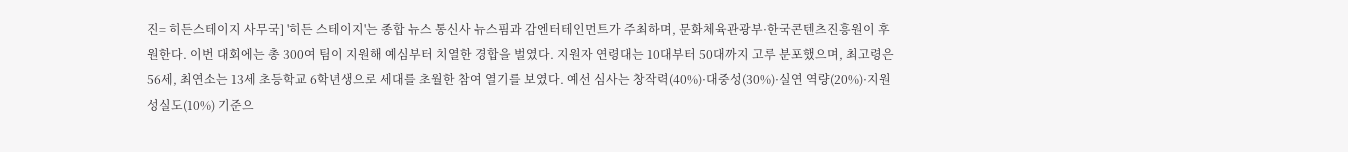진= 히든스테이지 사무국] '히든 스테이지'는 종합 뉴스 통신사 뉴스핌과 감엔터테인먼트가 주최하며, 문화체육관광부·한국콘텐츠진흥원이 후원한다. 이번 대회에는 총 300여 팀이 지원해 예심부터 치열한 경합을 벌였다. 지원자 연령대는 10대부터 50대까지 고루 분포했으며, 최고령은 56세, 최연소는 13세 초등학교 6학년생으로 세대를 초월한 참여 열기를 보였다. 예선 심사는 창작력(40%)·대중성(30%)·실연 역량(20%)·지원 성실도(10%) 기준으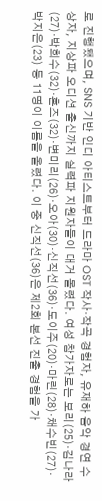로 진행됐으며, SNS 기반 인디 아티스트부터 드라마 OST 작사·작곡 경험자, 유재하 음악 경연 수상자, 지상파 오디션 출신까지 실력파 지원자들이 대거 몰렸다. 여성 참가자로는 보리(25)·김나라(27)·박희수(32)·혼즈(32)·변미리(26)·오아(30)·신직선(36)·도이주(20)·마린(28)·채수빈(27)·박지은(23) 등 11명이 이름을 올렸다. 이 중 신직선(36)은 제2회 본선 진출 경험을 가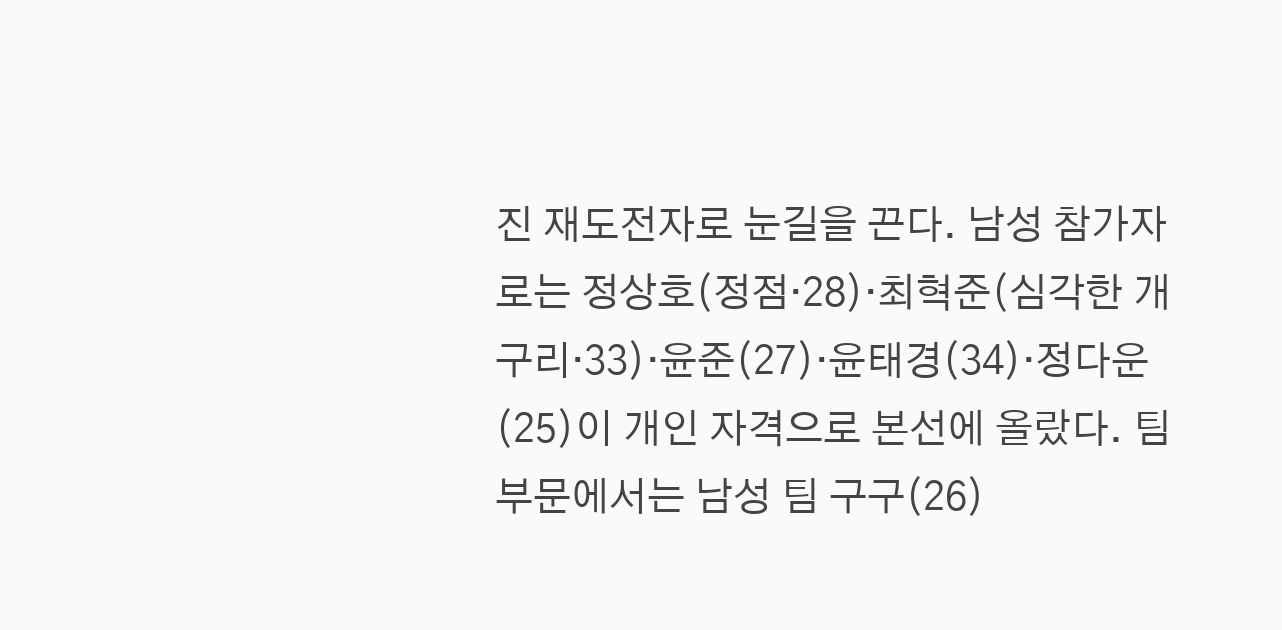진 재도전자로 눈길을 끈다. 남성 참가자로는 정상호(정점·28)·최혁준(심각한 개구리·33)·윤준(27)·윤태경(34)·정다운(25)이 개인 자격으로 본선에 올랐다. 팀 부문에서는 남성 팀 구구(26)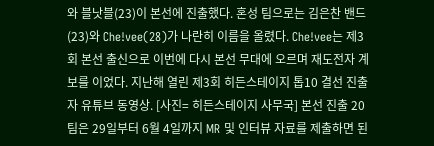와 블낫블(23)이 본선에 진출했다. 혼성 팀으로는 김은찬 밴드(23)와 Che!vee(28)가 나란히 이름을 올렸다. Che!vee는 제3회 본선 출신으로 이번에 다시 본선 무대에 오르며 재도전자 계보를 이었다. 지난해 열린 제3회 히든스테이지 톱10 결선 진출자 유튜브 동영상. [사진= 히든스테이지 사무국] 본선 진출 20팀은 29일부터 6월 4일까지 MR 및 인터뷰 자료를 제출하면 된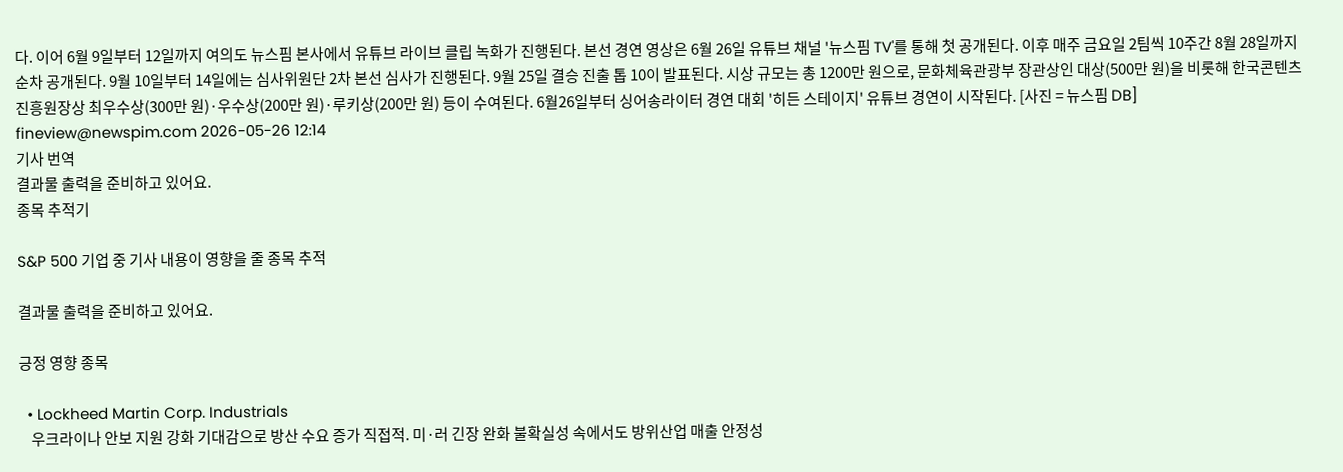다. 이어 6월 9일부터 12일까지 여의도 뉴스핌 본사에서 유튜브 라이브 클립 녹화가 진행된다. 본선 경연 영상은 6월 26일 유튜브 채널 '뉴스핌 TV'를 통해 첫 공개된다. 이후 매주 금요일 2팀씩 10주간 8월 28일까지 순차 공개된다. 9월 10일부터 14일에는 심사위원단 2차 본선 심사가 진행된다. 9월 25일 결승 진출 톱 10이 발표된다. 시상 규모는 총 1200만 원으로, 문화체육관광부 장관상인 대상(500만 원)을 비롯해 한국콘텐츠진흥원장상 최우수상(300만 원)·우수상(200만 원)·루키상(200만 원) 등이 수여된다. 6월26일부터 싱어송라이터 경연 대회 '히든 스테이지' 유튜브 경연이 시작된다. [사진 = 뉴스핌 DB] fineview@newspim.com 2026-05-26 12:14
기사 번역
결과물 출력을 준비하고 있어요.
종목 추적기

S&P 500 기업 중 기사 내용이 영향을 줄 종목 추적

결과물 출력을 준비하고 있어요.

긍정 영향 종목

  • Lockheed Martin Corp. Industrials
    우크라이나 안보 지원 강화 기대감으로 방산 수요 증가 직접적. 미·러 긴장 완화 불확실성 속에서도 방위산업 매출 안정성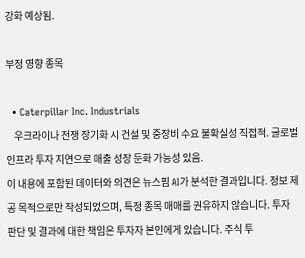강화 예상됨.

부정 영향 종목

  • Caterpillar Inc. Industrials
    우크라이나 전쟁 장기화 시 건설 및 중장비 수요 불확실성 직접적. 글로벌 인프라 투자 지연으로 매출 성장 둔화 가능성 있음.
이 내용에 포함된 데이터와 의견은 뉴스핌 AI가 분석한 결과입니다. 정보 제공 목적으로만 작성되었으며, 특정 종목 매매를 권유하지 않습니다. 투자 판단 및 결과에 대한 책임은 투자자 본인에게 있습니다. 주식 투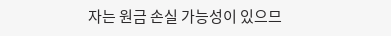자는 원금 손실 가능성이 있으므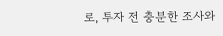로, 투자 전 충분한 조사와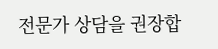전문가 상담을 권장합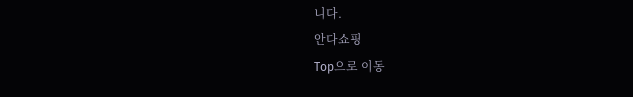니다.
안다쇼핑
Top으로 이동